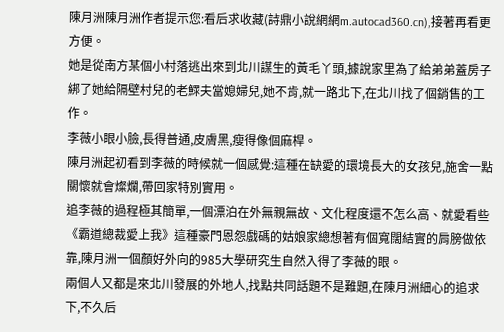陳月洲陳月洲作者提示您:看后求收藏(詩鼎小說網網m.autocad360.cn),接著再看更方便。
她是從南方某個小村落逃出來到北川謀生的黃毛丫頭,據說家里為了給弟弟蓋房子綁了她給隔壁村兒的老鰥夫當媳婦兒,她不肯,就一路北下,在北川找了個銷售的工作。
李薇小眼小臉,長得普通,皮膚黑,瘦得像個麻桿。
陳月洲起初看到李薇的時候就一個感覺:這種在缺愛的環境長大的女孩兒,施舍一點關懷就會燦爛,帶回家特別實用。
追李薇的過程極其簡單,一個漂泊在外無親無故、文化程度還不怎么高、就愛看些《霸道總裁愛上我》這種豪門恩怨戲碼的姑娘家總想著有個寬闊結實的肩膀做依靠,陳月洲一個顏好外向的985大學研究生自然入得了李薇的眼。
兩個人又都是來北川發展的外地人,找點共同話題不是難題,在陳月洲細心的追求下,不久后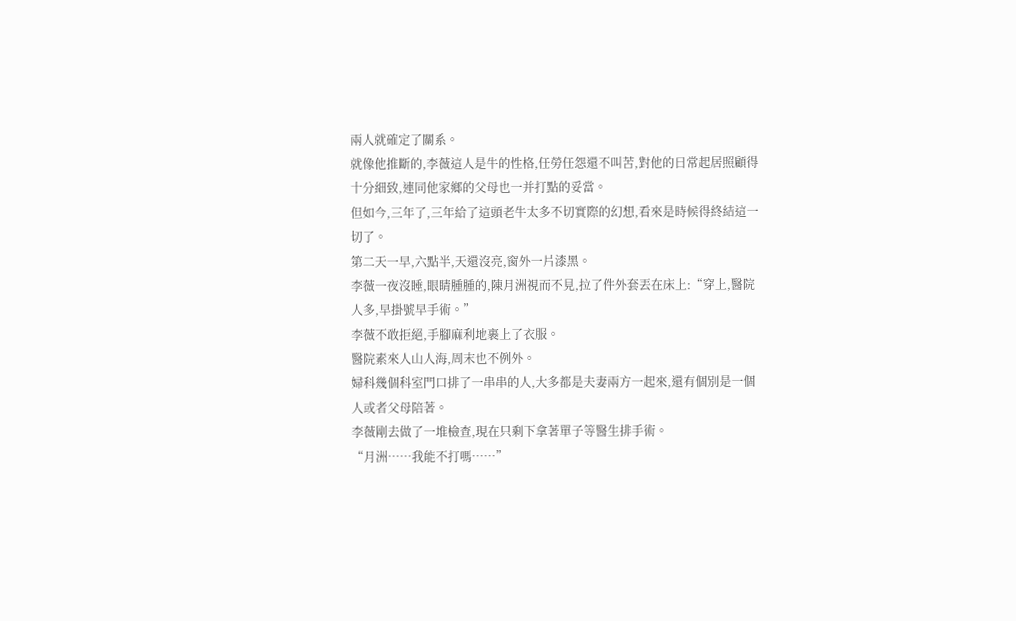兩人就確定了關系。
就像他推斷的,李薇這人是牛的性格,任勞任怨還不叫苦,對他的日常起居照顧得十分細致,連同他家鄉的父母也一并打點的妥當。
但如今,三年了,三年給了這頭老牛太多不切實際的幻想,看來是時候得終結這一切了。
第二天一早,六點半,天還沒亮,窗外一片漆黑。
李薇一夜沒睡,眼睛腫腫的,陳月洲視而不見,拉了件外套丟在床上:“穿上,醫院人多,早掛號早手術。”
李薇不敢拒絕,手腳麻利地裹上了衣服。
醫院素來人山人海,周末也不例外。
婦科幾個科室門口排了一串串的人,大多都是夫妻兩方一起來,還有個別是一個人或者父母陪著。
李薇剛去做了一堆檢查,現在只剩下拿著單子等醫生排手術。
“月洲……我能不打嗎……”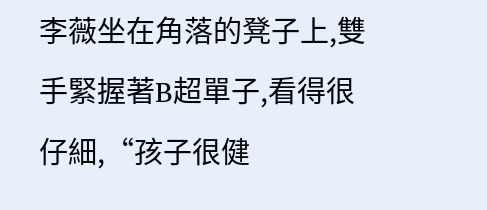李薇坐在角落的凳子上,雙手緊握著B超單子,看得很仔細,“孩子很健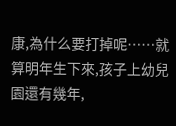康,為什么要打掉呢……就算明年生下來,孩子上幼兒園還有幾年,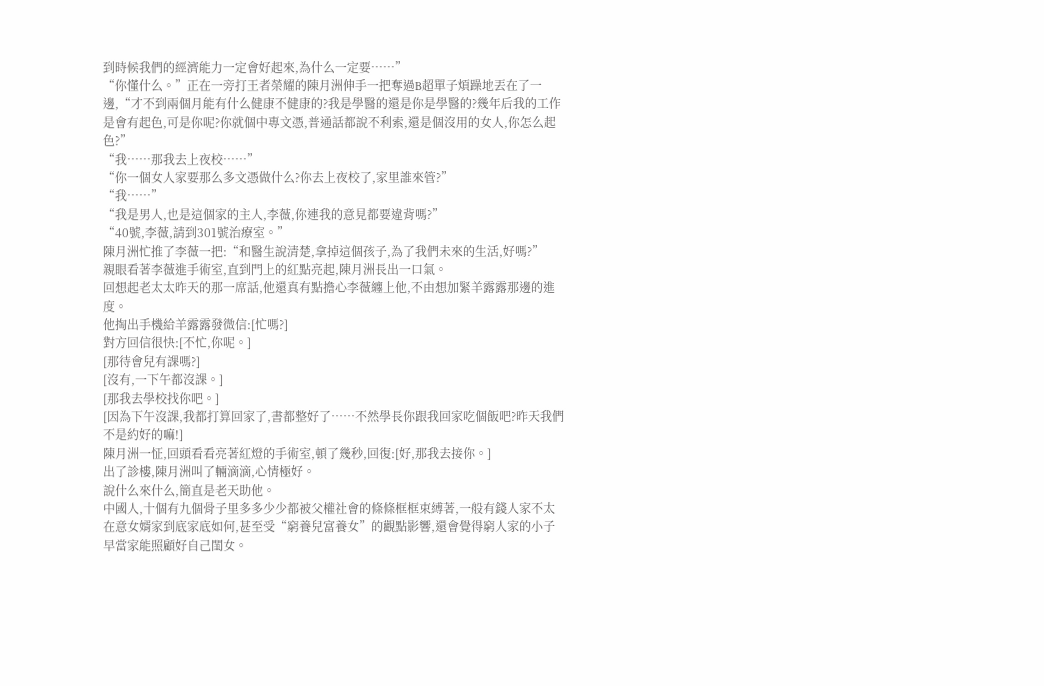到時候我們的經濟能力一定會好起來,為什么一定要……”
“你懂什么。”正在一旁打王者榮耀的陳月洲伸手一把奪過B超單子煩躁地丟在了一邊,“才不到兩個月能有什么健康不健康的?我是學醫的還是你是學醫的?幾年后我的工作是會有起色,可是你呢?你就個中專文憑,普通話都說不利索,還是個沒用的女人,你怎么起色?”
“我……那我去上夜校……”
“你一個女人家要那么多文憑做什么?你去上夜校了,家里誰來管?”
“我……”
“我是男人,也是這個家的主人,李薇,你連我的意見都要違背嗎?”
“40號,李薇,請到301號治療室。”
陳月洲忙推了李薇一把:“和醫生說清楚,拿掉這個孩子,為了我們未來的生活,好嗎?”
親眼看著李薇進手術室,直到門上的紅點亮起,陳月洲長出一口氣。
回想起老太太昨天的那一席話,他還真有點擔心李薇纏上他,不由想加緊羊露露那邊的進度。
他掏出手機給羊露露發微信:[忙嗎?]
對方回信很快:[不忙,你呢。]
[那待會兒有課嗎?]
[沒有,一下午都沒課。]
[那我去學校找你吧。]
[因為下午沒課,我都打算回家了,書都整好了……不然學長你跟我回家吃個飯吧?昨天我們不是約好的嘛!]
陳月洲一怔,回頭看看亮著紅燈的手術室,頓了幾秒,回復:[好,那我去接你。]
出了診樓,陳月洲叫了輛滴滴,心情極好。
說什么來什么,簡直是老天助他。
中國人,十個有九個骨子里多多少少都被父權社會的條條框框束縛著,一般有錢人家不太在意女婿家到底家底如何,甚至受“窮養兒富養女”的觀點影響,還會覺得窮人家的小子早當家能照顧好自己閨女。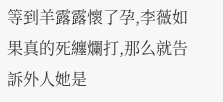等到羊露露懷了孕,李薇如果真的死纏爛打,那么就告訴外人她是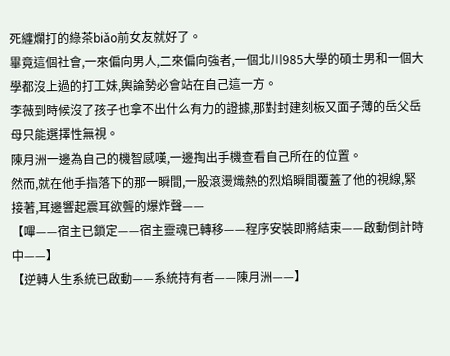死纏爛打的綠茶biǎo前女友就好了。
畢竟這個社會,一來偏向男人,二來偏向強者,一個北川985大學的碩士男和一個大學都沒上過的打工妹,輿論勢必會站在自己這一方。
李薇到時候沒了孩子也拿不出什么有力的證據,那對封建刻板又面子薄的岳父岳母只能選擇性無視。
陳月洲一邊為自己的機智感嘆,一邊掏出手機查看自己所在的位置。
然而,就在他手指落下的那一瞬間,一股滾燙熾熱的烈焰瞬間覆蓋了他的視線,緊接著,耳邊響起震耳欲聾的爆炸聲——
【嗶——宿主已鎖定——宿主靈魂已轉移——程序安裝即將結束——啟動倒計時中——】
【逆轉人生系統已啟動——系統持有者——陳月洲——】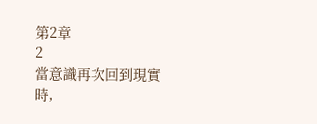第2章
2
當意識再次回到現實時,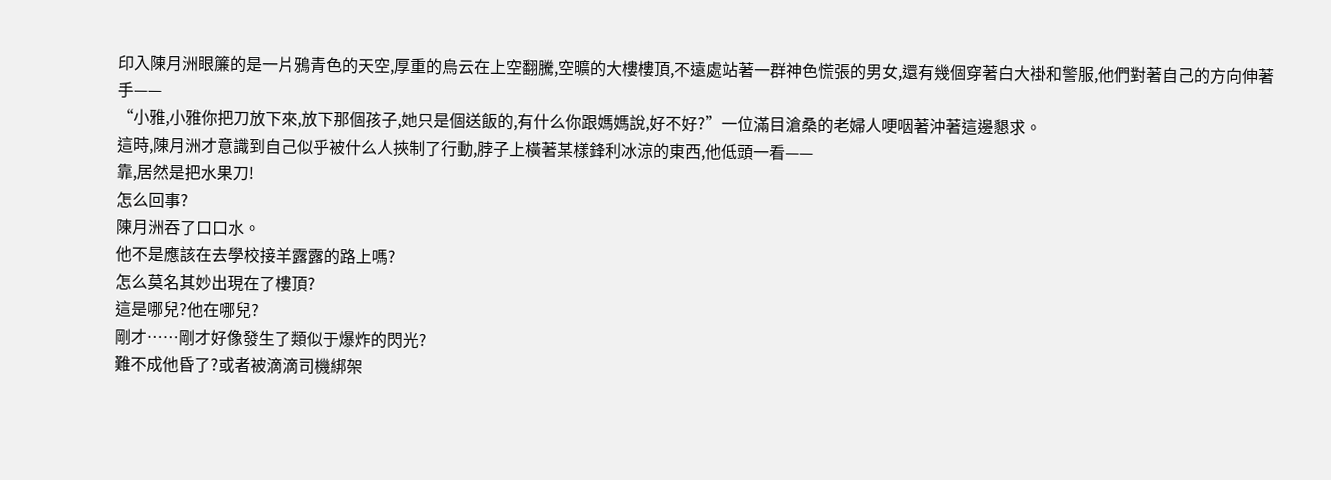印入陳月洲眼簾的是一片鴉青色的天空,厚重的烏云在上空翻騰,空曠的大樓樓頂,不遠處站著一群神色慌張的男女,還有幾個穿著白大褂和警服,他們對著自己的方向伸著手——
“小雅,小雅你把刀放下來,放下那個孩子,她只是個送飯的,有什么你跟媽媽說,好不好?”一位滿目滄桑的老婦人哽咽著沖著這邊懇求。
這時,陳月洲才意識到自己似乎被什么人挾制了行動,脖子上橫著某樣鋒利冰涼的東西,他低頭一看——
靠,居然是把水果刀!
怎么回事?
陳月洲吞了口口水。
他不是應該在去學校接羊露露的路上嗎?
怎么莫名其妙出現在了樓頂?
這是哪兒?他在哪兒?
剛才……剛才好像發生了類似于爆炸的閃光?
難不成他昏了?或者被滴滴司機綁架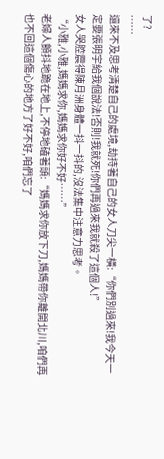了?
……
還來不及思考清楚自己的處境,劫持著自己的女人刀尖一橫:“你們別過來!我今天一定要張明宇給我個說法!否則!我就死!你們再過來我就殺了這個人!”
女人哭腔震得陳月洲身體一抖一抖的,沒法集中注意力思考。
“小雅,小雅,媽媽求你,媽媽求你好不好……”
老婦人顫抖地跪在地上,不停地磕著頭:“媽媽求你放下刀,媽媽帶你離開北川,咱們再也不回這個傷心的地方了好不好,咱們忘了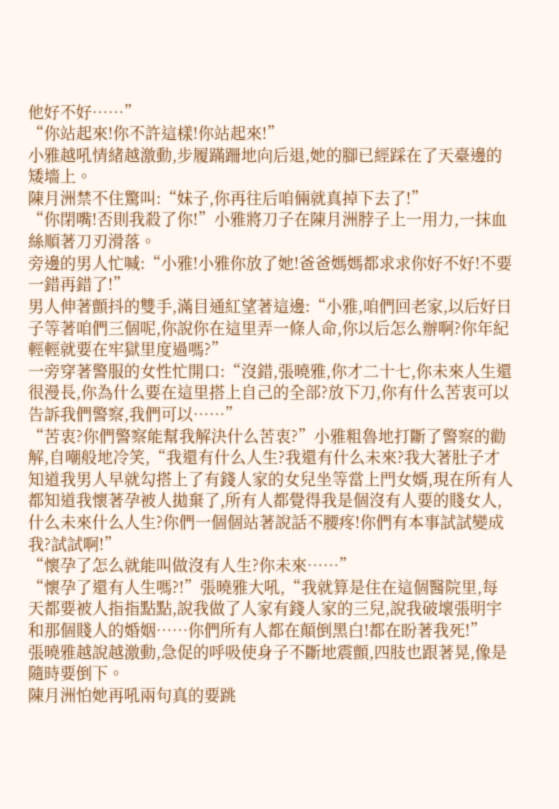他好不好……”
“你站起來!你不許這樣!你站起來!”
小雅越吼情緒越激動,步履蹣跚地向后退,她的腳已經踩在了天臺邊的矮墻上。
陳月洲禁不住驚叫:“妹子,你再往后咱倆就真掉下去了!”
“你閉嘴!否則我殺了你!”小雅將刀子在陳月洲脖子上一用力,一抹血絲順著刀刃滑落。
旁邊的男人忙喊:“小雅!小雅你放了她!爸爸媽媽都求求你好不好!不要一錯再錯了!”
男人伸著顫抖的雙手,滿目通紅望著這邊:“小雅,咱們回老家,以后好日子等著咱們三個呢,你說你在這里弄一條人命,你以后怎么辦啊?你年紀輕輕就要在牢獄里度過嗎?”
一旁穿著警服的女性忙開口:“沒錯,張曉雅,你才二十七,你未來人生還很漫長,你為什么要在這里搭上自己的全部?放下刀,你有什么苦衷可以告訴我們警察,我們可以……”
“苦衷?你們警察能幫我解決什么苦衷?”小雅粗魯地打斷了警察的勸解,自嘲般地冷笑,“我還有什么人生?我還有什么未來?我大著肚子才知道我男人早就勾搭上了有錢人家的女兒坐等當上門女婿,現在所有人都知道我懷著孕被人拋棄了,所有人都覺得我是個沒有人要的賤女人,什么未來什么人生?你們一個個站著說話不腰疼!你們有本事試試變成我?試試啊!”
“懷孕了怎么就能叫做沒有人生?你未來……”
“懷孕了還有人生嗎?!”張曉雅大吼,“我就算是住在這個醫院里,每天都要被人指指點點,說我做了人家有錢人家的三兒,說我破壞張明宇和那個賤人的婚姻……你們所有人都在顛倒黑白!都在盼著我死!”
張曉雅越說越激動,急促的呼吸使身子不斷地震顫,四肢也跟著晃,像是隨時要倒下。
陳月洲怕她再吼兩句真的要跳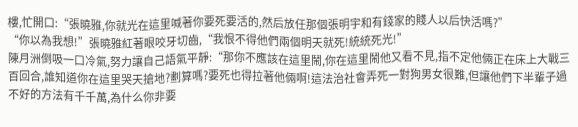樓,忙開口:“張曉雅,你就光在這里喊著你要死要活的,然后放任那個張明宇和有錢家的賤人以后快活嗎?”
“你以為我想!”張曉雅紅著眼咬牙切齒,“我恨不得他們兩個明天就死!統統死光!”
陳月洲倒吸一口冷氣,努力讓自己語氣平靜:“那你不應該在這里鬧,你在這里鬧他又看不見,指不定他倆正在床上大戰三百回合,誰知道你在這里哭天搶地?劃算嗎?要死也得拉著他倆啊!這法治社會弄死一對狗男女很難,但讓他們下半輩子過不好的方法有千千萬,為什么你非要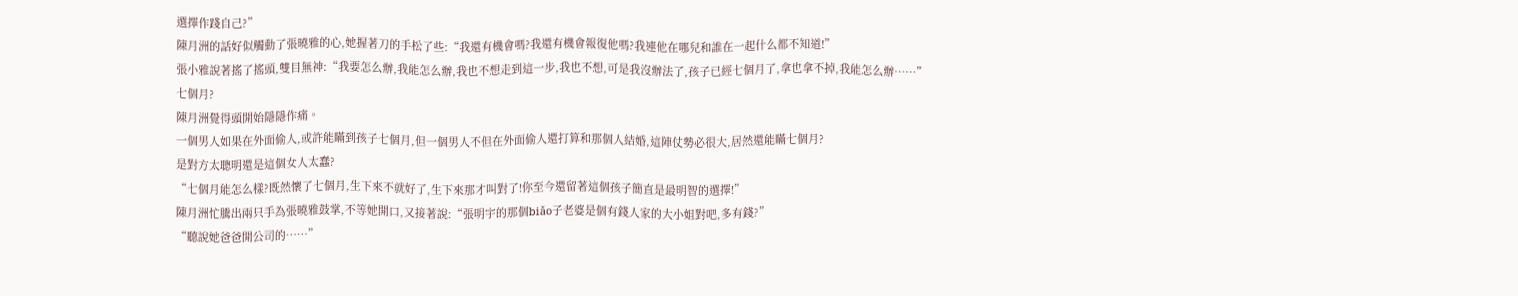選擇作踐自己?”
陳月洲的話好似觸動了張曉雅的心,她握著刀的手松了些:“我還有機會嗎?我還有機會報復他嗎?我連他在哪兒和誰在一起什么都不知道!”
張小雅說著搖了搖頭,雙目無神:“我要怎么辦,我能怎么辦,我也不想走到這一步,我也不想,可是我沒辦法了,孩子已經七個月了,拿也拿不掉,我能怎么辦……”
七個月?
陳月洲覺得頭開始隱隱作痛。
一個男人如果在外面偷人,或許能瞞到孩子七個月,但一個男人不但在外面偷人還打算和那個人結婚,這陣仗勢必很大,居然還能瞞七個月?
是對方太聰明還是這個女人太蠢?
“七個月能怎么樣?既然懷了七個月,生下來不就好了,生下來那才叫對了!你至今還留著這個孩子簡直是最明智的選擇!”
陳月洲忙騰出兩只手為張曉雅鼓掌,不等她開口,又接著說:“張明宇的那個biǎo子老婆是個有錢人家的大小姐對吧,多有錢?”
“聽說她爸爸開公司的……”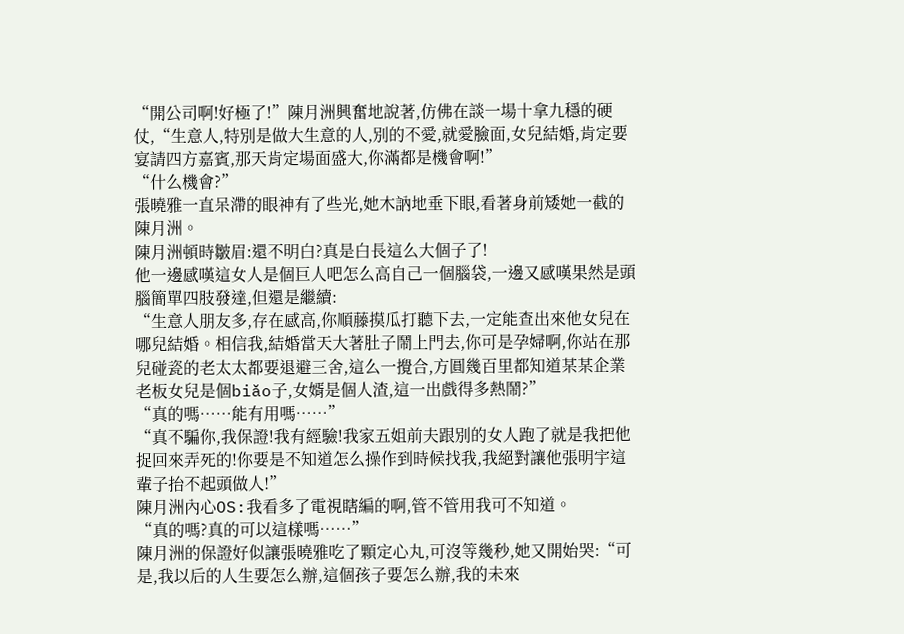“開公司啊!好極了!”陳月洲興奮地說著,仿佛在談一場十拿九穩的硬仗,“生意人,特別是做大生意的人,別的不愛,就愛臉面,女兒結婚,肯定要宴請四方嘉賓,那天肯定場面盛大,你滿都是機會啊!”
“什么機會?”
張曉雅一直呆滯的眼神有了些光,她木訥地垂下眼,看著身前矮她一截的陳月洲。
陳月洲頓時皺眉:還不明白?真是白長這么大個子了!
他一邊感嘆這女人是個巨人吧怎么高自己一個腦袋,一邊又感嘆果然是頭腦簡單四肢發達,但還是繼續:
“生意人朋友多,存在感高,你順藤摸瓜打聽下去,一定能查出來他女兒在哪兒結婚。相信我,結婚當天大著肚子鬧上門去,你可是孕婦啊,你站在那兒碰瓷的老太太都要退避三舍,這么一攪合,方圓幾百里都知道某某企業老板女兒是個biǎo子,女婿是個人渣,這一出戲得多熱鬧?”
“真的嗎……能有用嗎……”
“真不騙你,我保證!我有經驗!我家五姐前夫跟別的女人跑了就是我把他捉回來弄死的!你要是不知道怎么操作到時候找我,我絕對讓他張明宇這輩子抬不起頭做人!”
陳月洲內心OS:我看多了電視瞎編的啊,管不管用我可不知道。
“真的嗎?真的可以這樣嗎……”
陳月洲的保證好似讓張曉雅吃了顆定心丸,可沒等幾秒,她又開始哭:“可是,我以后的人生要怎么辦,這個孩子要怎么辦,我的未來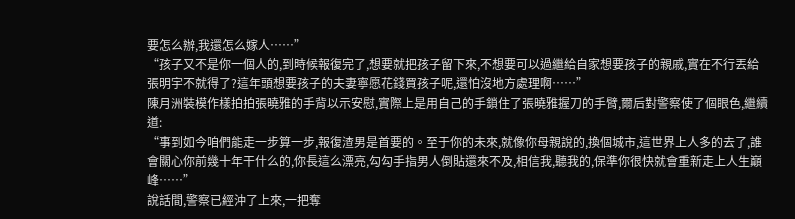要怎么辦,我還怎么嫁人……”
“孩子又不是你一個人的,到時候報復完了,想要就把孩子留下來,不想要可以過繼給自家想要孩子的親戚,實在不行丟給張明宇不就得了?這年頭想要孩子的夫妻寧愿花錢買孩子呢,還怕沒地方處理啊……”
陳月洲裝模作樣拍拍張曉雅的手背以示安慰,實際上是用自己的手鎖住了張曉雅握刀的手臂,爾后對警察使了個眼色,繼續道:
“事到如今咱們能走一步算一步,報復渣男是首要的。至于你的未來,就像你母親說的,換個城市,這世界上人多的去了,誰會關心你前幾十年干什么的,你長這么漂亮,勾勾手指男人倒貼還來不及,相信我,聽我的,保準你很快就會重新走上人生巔峰……”
說話間,警察已經沖了上來,一把奪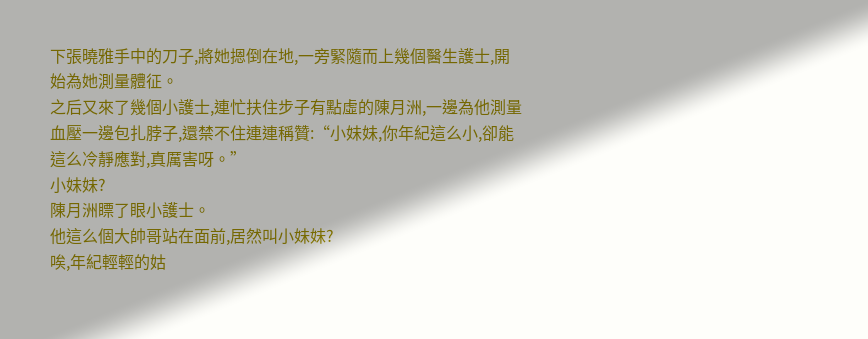下張曉雅手中的刀子,將她摁倒在地,一旁緊隨而上幾個醫生護士,開始為她測量體征。
之后又來了幾個小護士,連忙扶住步子有點虛的陳月洲,一邊為他測量血壓一邊包扎脖子,還禁不住連連稱贊:“小妹妹,你年紀這么小,卻能這么冷靜應對,真厲害呀。”
小妹妹?
陳月洲瞟了眼小護士。
他這么個大帥哥站在面前,居然叫小妹妹?
唉,年紀輕輕的姑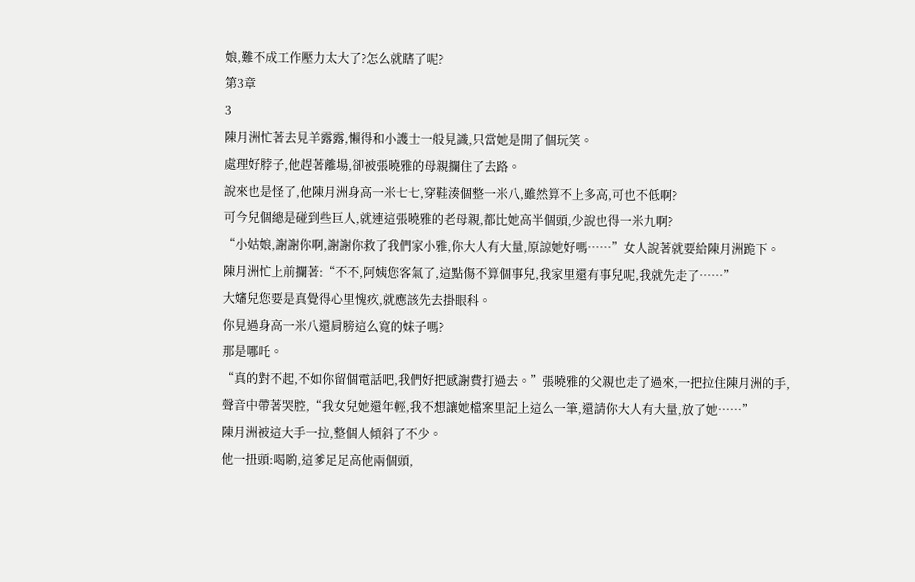娘,難不成工作壓力太大了?怎么就瞎了呢?
第3章
3
陳月洲忙著去見羊露露,懶得和小護士一般見識,只當她是開了個玩笑。
處理好脖子,他趕著離場,卻被張曉雅的母親攔住了去路。
說來也是怪了,他陳月洲身高一米七七,穿鞋湊個整一米八,雖然算不上多高,可也不低啊?
可今兒個總是碰到些巨人,就連這張曉雅的老母親,都比她高半個頭,少說也得一米九啊?
“小姑娘,謝謝你啊,謝謝你救了我們家小雅,你大人有大量,原諒她好嗎……”女人說著就要給陳月洲跪下。
陳月洲忙上前攔著:“不不,阿姨您客氣了,這點傷不算個事兒,我家里還有事兒呢,我就先走了……”
大嬸兒您要是真覺得心里愧疚,就應該先去掛眼科。
你見過身高一米八還肩膀這么寬的妹子嗎?
那是哪吒。
“真的對不起,不如你留個電話吧,我們好把感謝費打過去。”張曉雅的父親也走了過來,一把拉住陳月洲的手,聲音中帶著哭腔,“我女兒她還年輕,我不想讓她檔案里記上這么一筆,還請你大人有大量,放了她……”
陳月洲被這大手一拉,整個人傾斜了不少。
他一扭頭:喝喲,這爹足足高他兩個頭,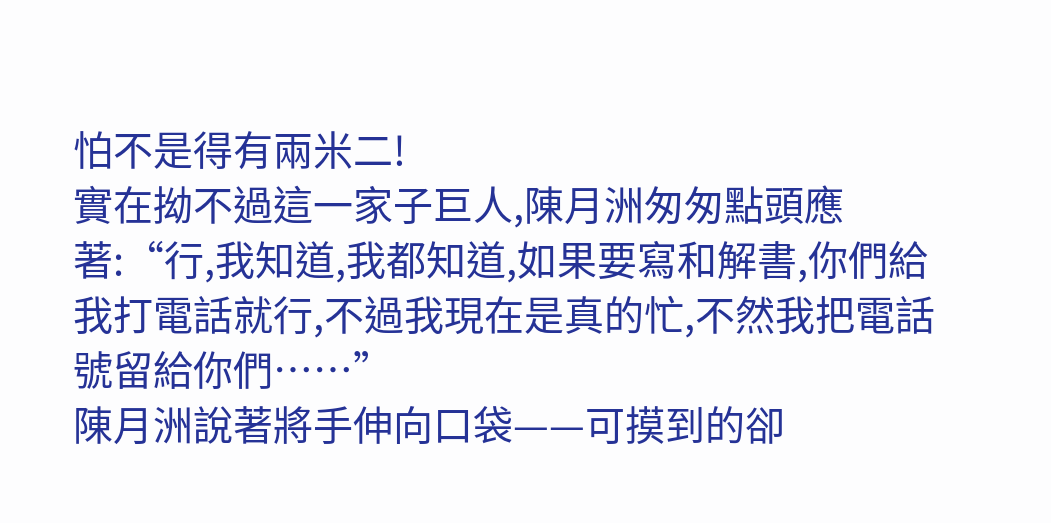怕不是得有兩米二!
實在拗不過這一家子巨人,陳月洲匆匆點頭應著:“行,我知道,我都知道,如果要寫和解書,你們給我打電話就行,不過我現在是真的忙,不然我把電話號留給你們……”
陳月洲說著將手伸向口袋——可摸到的卻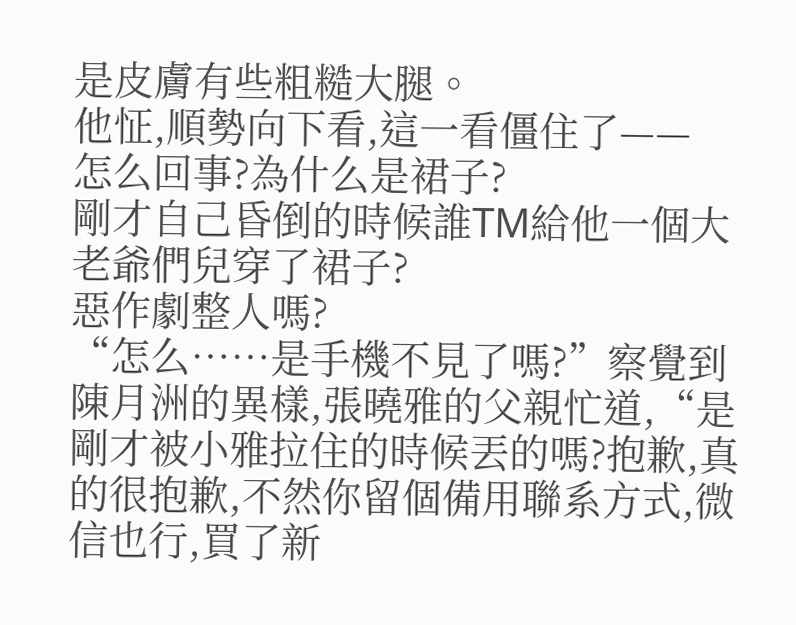是皮膚有些粗糙大腿。
他怔,順勢向下看,這一看僵住了——
怎么回事?為什么是裙子?
剛才自己昏倒的時候誰TM給他一個大老爺們兒穿了裙子?
惡作劇整人嗎?
“怎么……是手機不見了嗎?”察覺到陳月洲的異樣,張曉雅的父親忙道,“是剛才被小雅拉住的時候丟的嗎?抱歉,真的很抱歉,不然你留個備用聯系方式,微信也行,買了新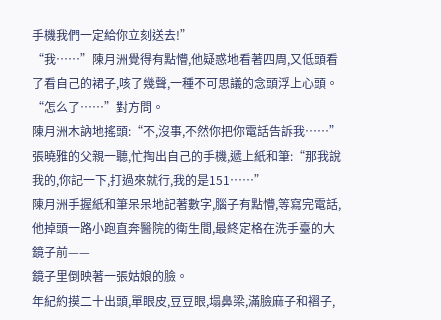手機我們一定給你立刻送去!”
“我……”陳月洲覺得有點懵,他疑惑地看著四周,又低頭看了看自己的裙子,咳了幾聲,一種不可思議的念頭浮上心頭。
“怎么了……”對方問。
陳月洲木訥地搖頭:“不,沒事,不然你把你電話告訴我……”
張曉雅的父親一聽,忙掏出自己的手機,遞上紙和筆:“那我說我的,你記一下,打過來就行,我的是151……”
陳月洲手握紙和筆呆呆地記著數字,腦子有點懵,等寫完電話,他掉頭一路小跑直奔醫院的衛生間,最終定格在洗手臺的大鏡子前——
鏡子里倒映著一張姑娘的臉。
年紀約摸二十出頭,單眼皮,豆豆眼,塌鼻梁,滿臉麻子和褶子,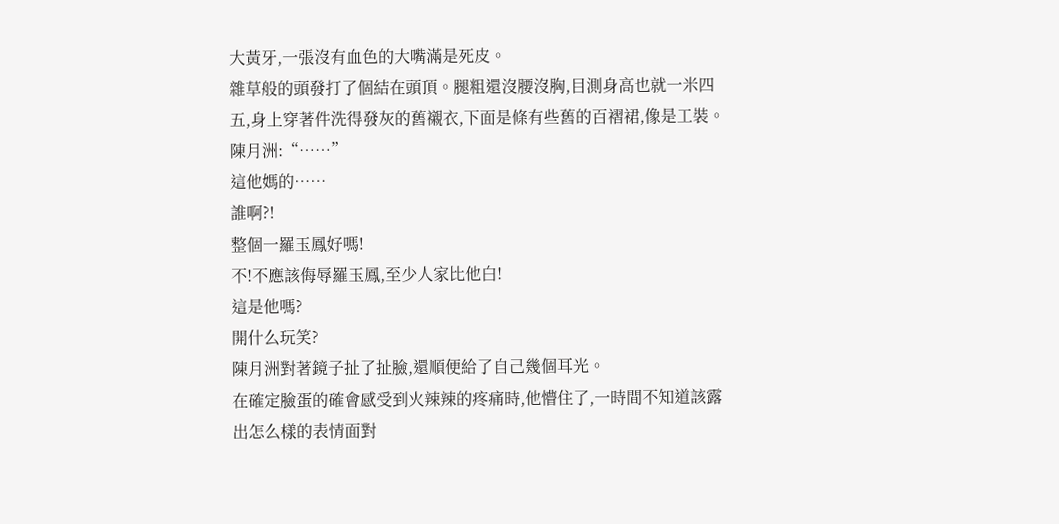大黃牙,一張沒有血色的大嘴滿是死皮。
雜草般的頭發打了個結在頭頂。腿粗還沒腰沒胸,目測身高也就一米四五,身上穿著件洗得發灰的舊襯衣,下面是條有些舊的百褶裙,像是工裝。
陳月洲:“……”
這他媽的……
誰啊?!
整個一羅玉鳳好嗎!
不!不應該侮辱羅玉鳳,至少人家比他白!
這是他嗎?
開什么玩笑?
陳月洲對著鏡子扯了扯臉,還順便給了自己幾個耳光。
在確定臉蛋的確會感受到火辣辣的疼痛時,他懵住了,一時間不知道該露出怎么樣的表情面對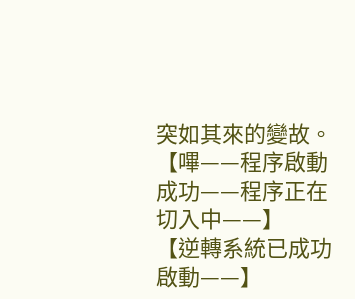突如其來的變故。
【嗶——程序啟動成功——程序正在切入中——】
【逆轉系統已成功啟動——】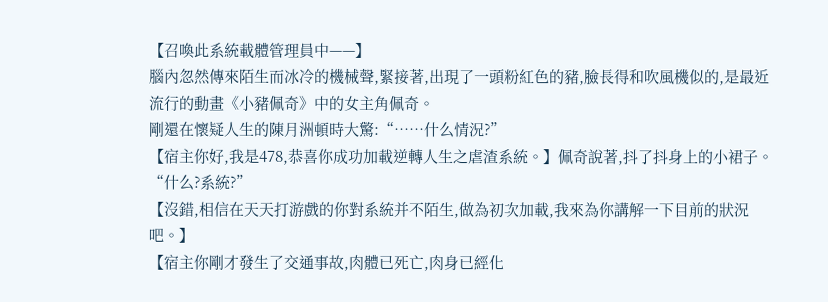【召喚此系統載體管理員中——】
腦內忽然傳來陌生而冰冷的機械聲,緊接著,出現了一頭粉紅色的豬,臉長得和吹風機似的,是最近流行的動畫《小豬佩奇》中的女主角佩奇。
剛還在懷疑人生的陳月洲頓時大驚:“……什么情況?”
【宿主你好,我是478,恭喜你成功加載逆轉人生之虐渣系統。】佩奇說著,抖了抖身上的小裙子。
“什么?系統?”
【沒錯,相信在天天打游戲的你對系統并不陌生,做為初次加載,我來為你講解一下目前的狀況吧。】
【宿主你剛才發生了交通事故,肉體已死亡,肉身已經化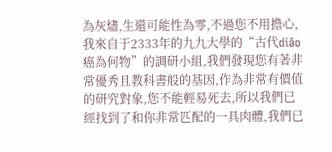為灰燼,生還可能性為零,不過您不用擔心,我來自于2333年的九九大學的“古代diǎo癌為何物”的調研小組,我們發現您有著非常優秀且教科書般的基因,作為非常有價值的研究對象,您不能輕易死去,所以我們已經找到了和你非常匹配的一具肉體,我們已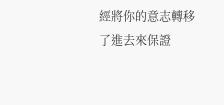經將你的意志轉移了進去來保證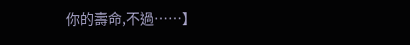你的壽命,不過……】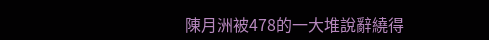陳月洲被478的一大堆說辭繞得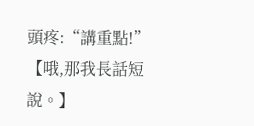頭疼:“講重點!”
【哦,那我長話短說。】